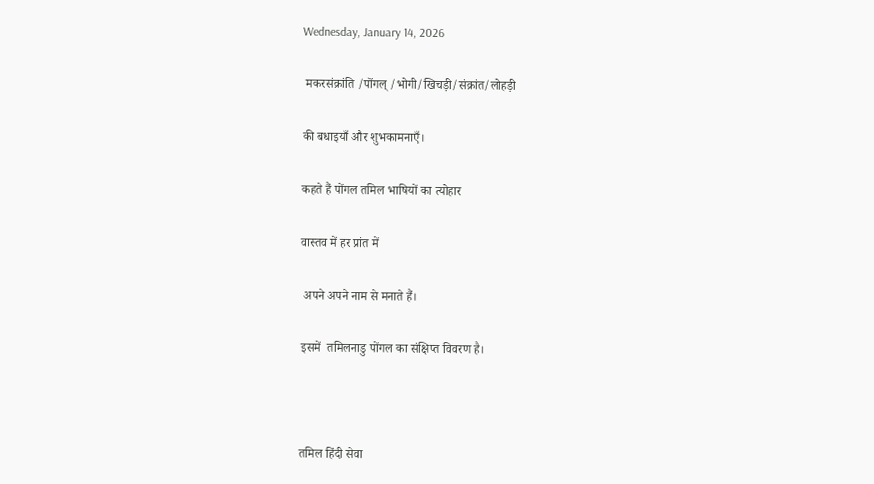Wednesday, January 14, 2026

 मकरसंक्रांति /पॊंगल् /भोगी/खिचड़ी/संक्रांत/लोहड़ी

की बधाइयाँ और शुभकामनाएँ।

कहते हैं पोंगल तमिल भाषियों का त्योहार

वास्तव में हर प्रांत में

 अपने अपने नाम से मनाते हैं।

इसमें  तमिलनाडु पोंगल का संक्षिप्त विवरण है।



तमिल हिंदी सेवा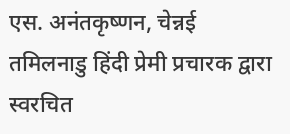एस. अनंतकृष्णन, चेन्नई तमिलनाडु हिंदी प्रेमी प्रचारक द्वारा स्वरचित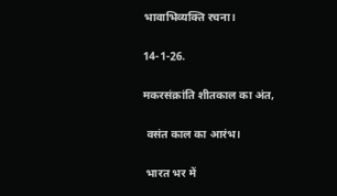भावाभिव्यक्ति रचना।

14-1-26.

मकरसंक्रांति शीतकाल का अंत,

 वसंत काल का आरंभ।

 भारत भर में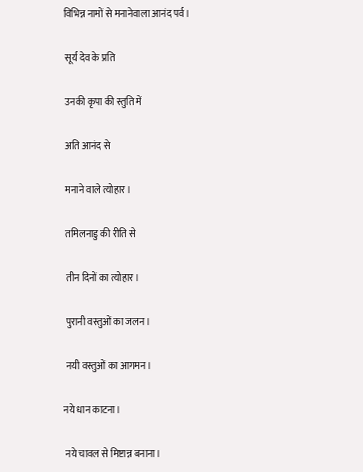विभिन्न नामों से मनानेवाला आनंद पर्व।

 सूर्य देव के प्रति

 उनकी कृपा की स्तुति में

 अति आनंद से

 मनाने वाले त्योहार।

 तमिलनाडु की रीति से

 तीन दिनों का त्योहार।

 पुरानी वस्तुओं का जलन।

 नयी वस्तुओं का आगमन।

नये धान काटना।

 नये चावल से मिष्टान्न बनाना।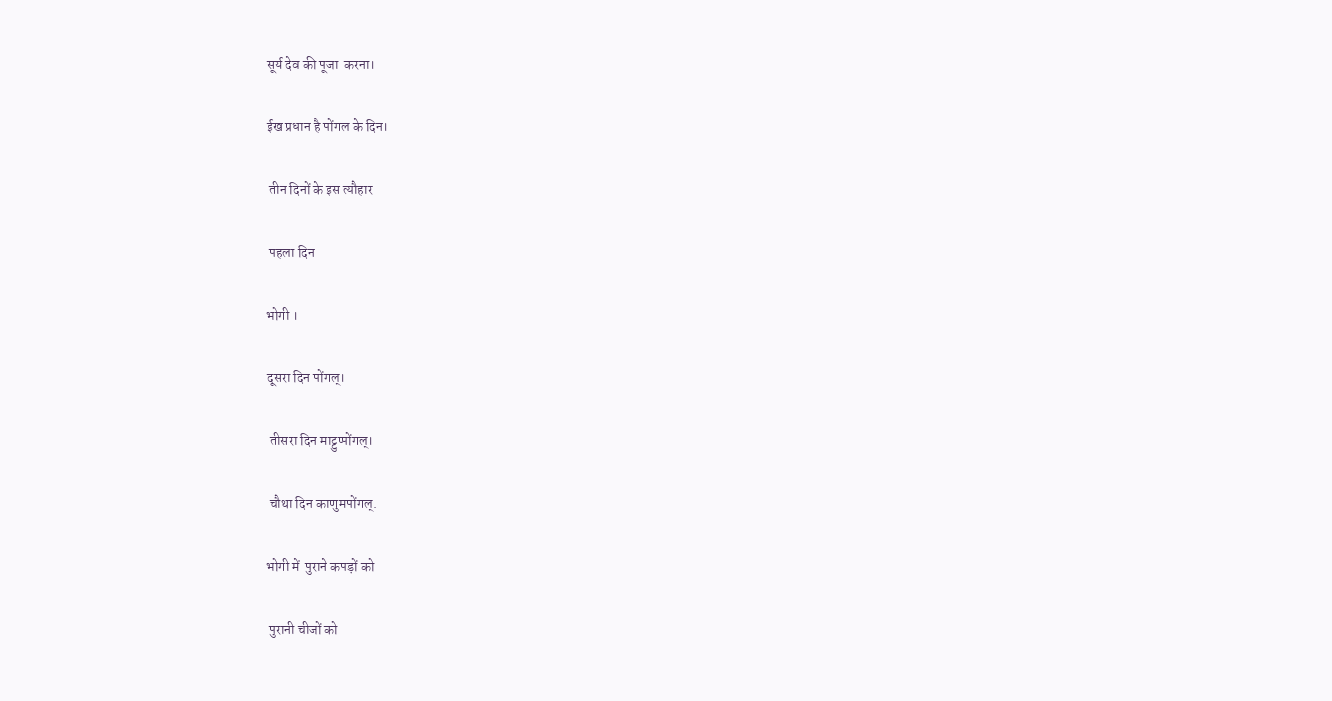सूर्य देव की पूजा  करना।

ईख प्रधान है पोंगल के दिन।

 तीन दिनों के इस त्यौहार

 पहला दिन

भोगी ।

दूसरा दिन पोंगल्।

 तीसरा दिन माट्टुप्पोंगल्।

 चौथा दिन काणुमपोंगल्.

भोगी में  पुराने कपड़ों को

 पुरानी चीजों को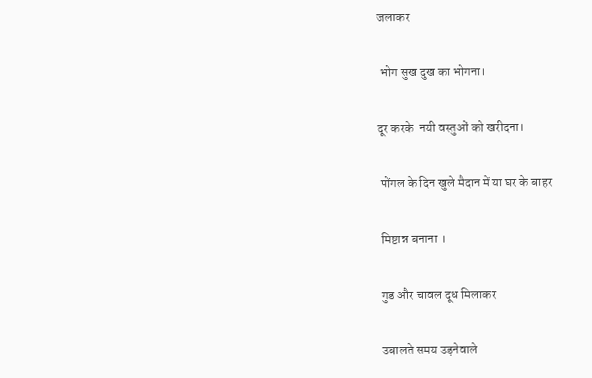जलाकर

 भोग सुख दुख का भोगना।

दूर करके  नयी वस्तुओं को खरीदना।

 पोंगल के दिन खुले मैदान में या घर के बाहर

 मिष्टान्न बनाना ।

 गुड और चावल दूध मिलाकर

 उबालते समय उड़नेवाले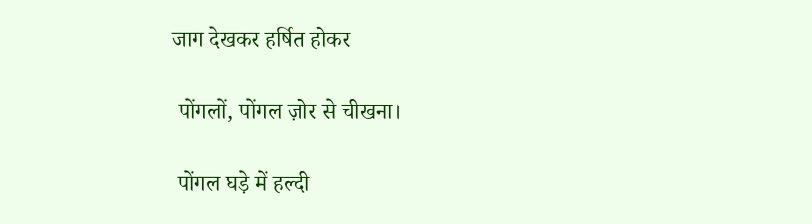जाग देखकर हर्षित होकर

 पोंगलों, पोंगल ज़ोर से चीखना।

 पोंगल घड़े में हल्दी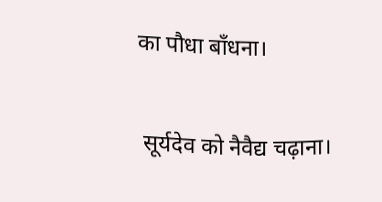का पौधा बाँधना।

 सूर्यदेव को नैवैद्य चढ़ाना।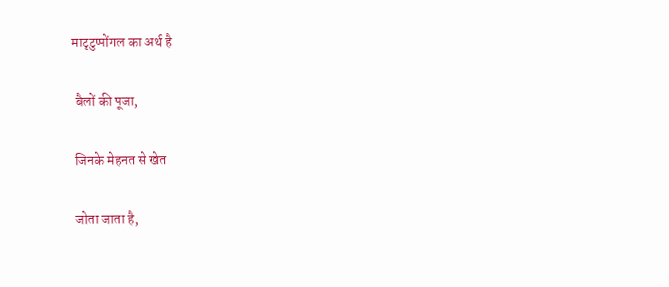माटृटुप्पोंगल का अर्थ है

 बैलों की पूजा,

 जिनके मेहनत से खेत

 जोता जाता है,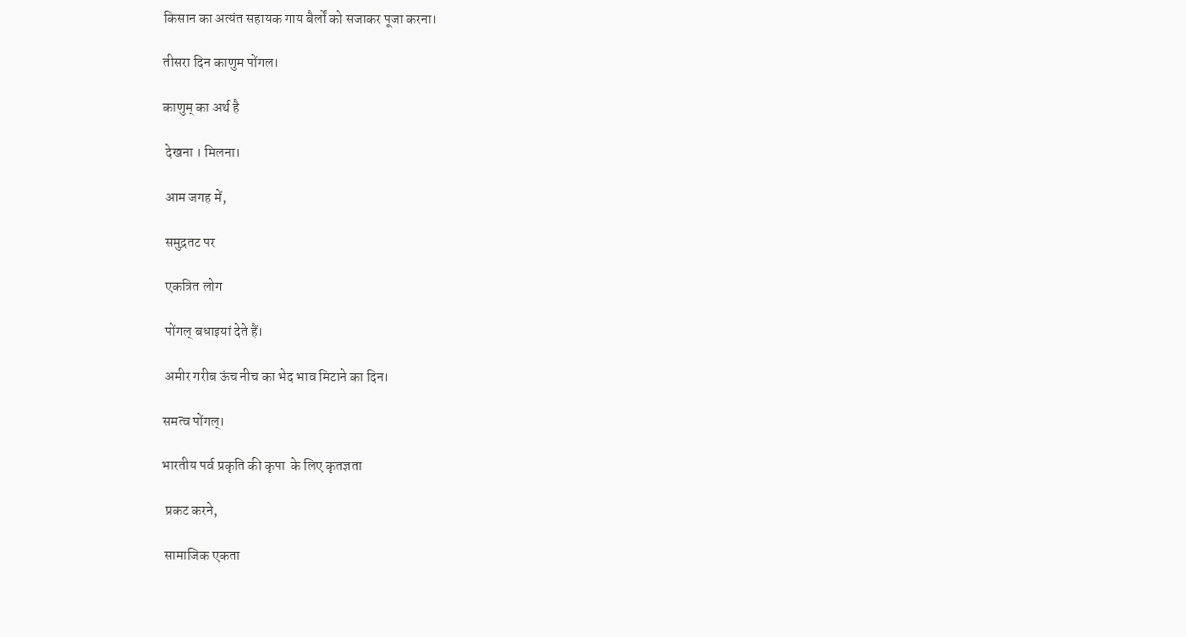किसान का अत्यंत सहायक गाय बैर्लों को सजाकर पूजा करना।

तीसरा दिन काणुम पोंगल।

काणुम् का अर्थ है

 देखना । मिलना।

 आम जगह में,

 समुद्रतट पर

 एकत्रित लोग

 पोंगल् बधाइयां देते हैं।

 अमीर गरीब ऊंच नीच का भेद भाव मिटाने का दिन।

समत्व पोंगल्।

भारतीय पर्व प्रकृति की कृपा  के लिए कृतज्ञता

 प्रकट करने,

 सामाजिक एकता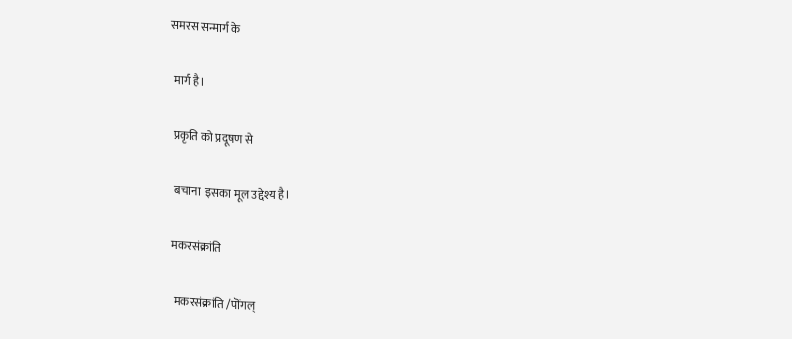समरस सन्मार्ग के

 मार्ग है।

 प्रकृति को प्रदूषण से

 बचाना  इसका मूल उद्देश्य है।

मकरसंक्रांति

 मकरसंक्रांति /पॊंगल्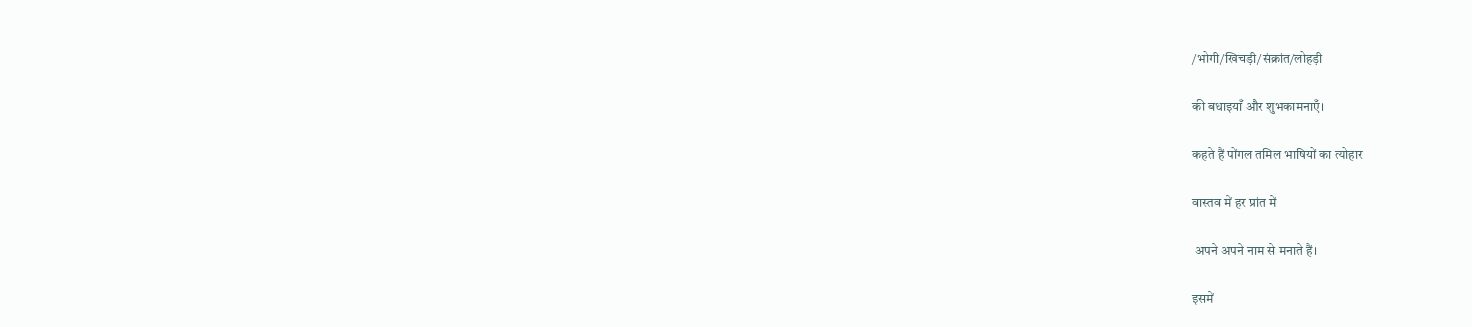/भोगी/खिचड़ी/संक्रांत/लोहड़ी

की बधाइयाँ और शुभकामनाएँ।

कहते हैं पोंगल तमिल भाषियों का त्योहार

वास्तव में हर प्रांत में

 अपने अपने नाम से मनाते हैं।

इसमें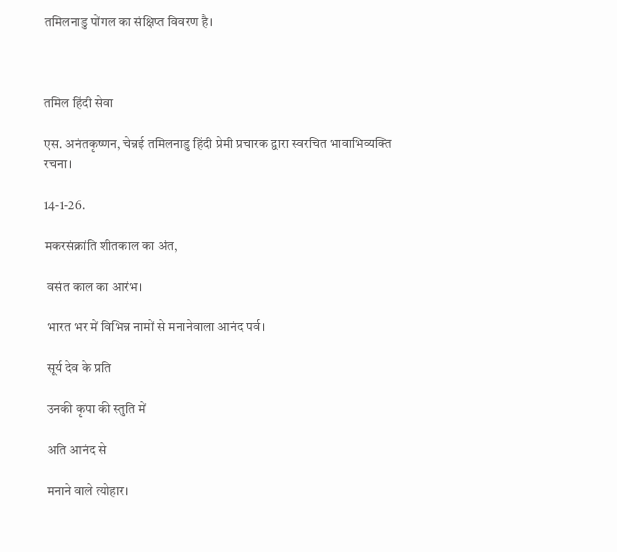तमिलनाडु पोंगल का संक्षिप्त विवरण है।



तमिल हिंदी सेवा

एस. अनंतकृष्णन, चेन्नई तमिलनाडु हिंदी प्रेमी प्रचारक द्वारा स्वरचित भावाभिव्यक्ति रचना।

14-1-26.

मकरसंक्रांति शीतकाल का अंत,

 वसंत काल का आरंभ।

 भारत भर में विभिन्न नामों से मनानेवाला आनंद पर्व।

 सूर्य देव के प्रति

 उनकी कृपा की स्तुति में

 अति आनंद से

 मनाने वाले त्योहार।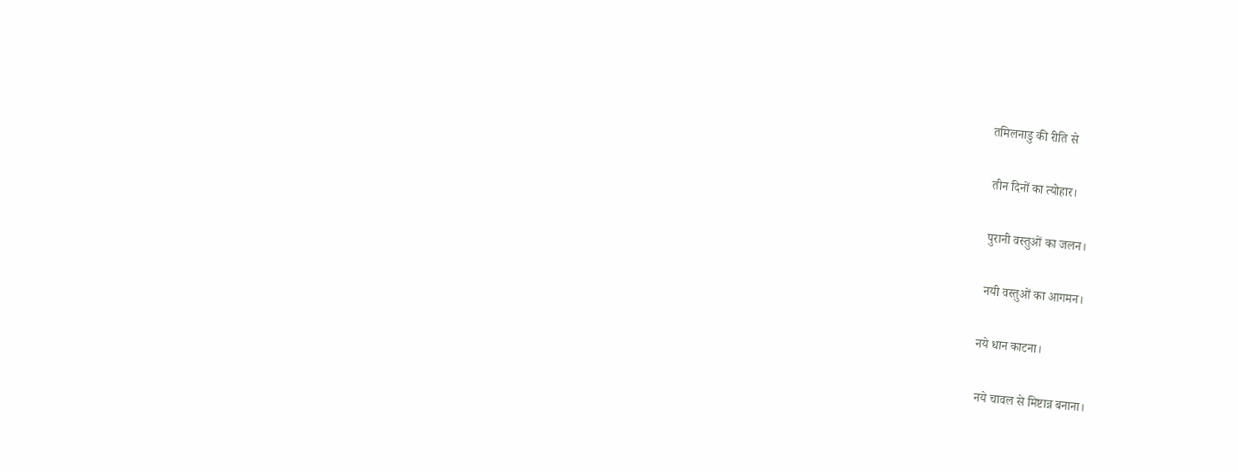तमिलनाडु की रीति से

 तीन दिनों का त्योहार।

 पुरानी वस्तुओं का जलन।

 नयी वस्तुओं का आगमन।

नये धान काटना।

 नये चावल से मिष्टान्न बनाना।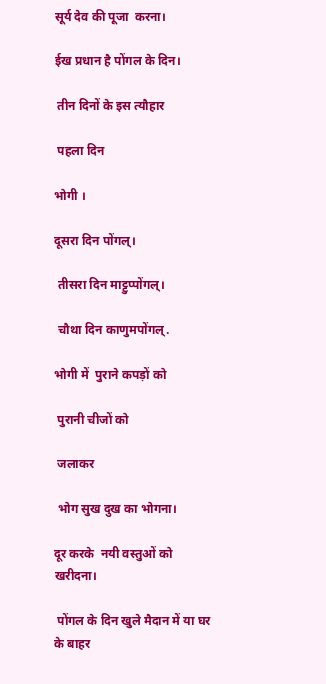सूर्य देव की पूजा  करना।

ईख प्रधान है पोंगल के दिन।

 तीन दिनों के इस त्यौहार

 पहला दिन

भोगी ।

दूसरा दिन पोंगल्।

 तीसरा दिन माट्टुप्पोंगल्।

 चौथा दिन काणुमपोंगल्.

भोगी में  पुराने कपड़ों को

 पुरानी चीजों को

 जलाकर

 भोग सुख दुख का भोगना।

दूर करके  नयी वस्तुओं को खरीदना।

 पोंगल के दिन खुले मैदान में या घर के बाहर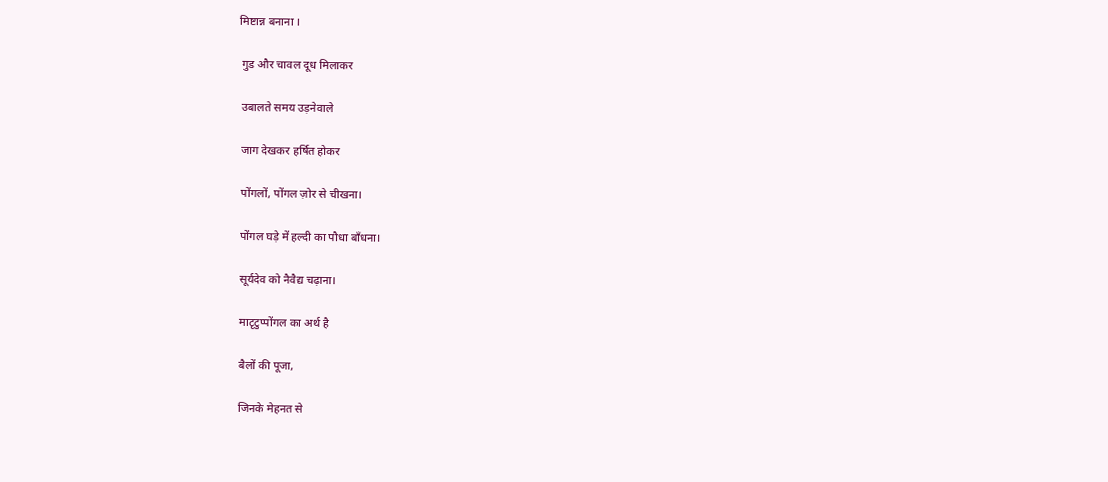मिष्टान्न बनाना ।

 गुड और चावल दूध मिलाकर

 उबालते समय उड़नेवाले

 जाग देखकर हर्षित होकर

 पोंगलों, पोंगल ज़ोर से चीखना।

 पोंगल घड़े में हल्दी का पौधा बाँधना।

 सूर्यदेव को नैवैद्य चढ़ाना।

 माटृटुप्पोंगल का अर्थ है

 बैलों की पूजा,

 जिनके मेहनत से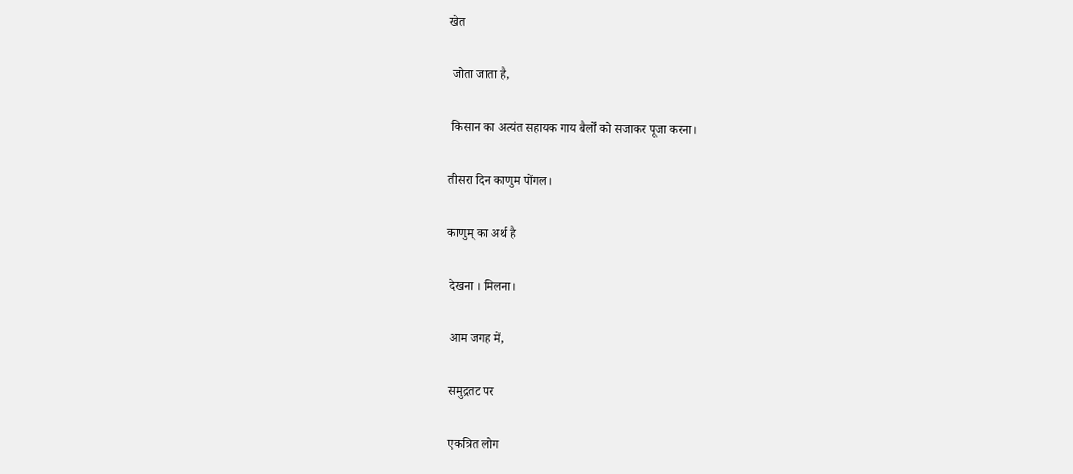खेत

 जोता जाता है,

 किसान का अत्यंत सहायक गाय बैर्लों को सजाकर पूजा करना।

तीसरा दिन काणुम पोंगल।

काणुम् का अर्थ है

 देखना । मिलना।

 आम जगह में,

 समुद्रतट पर

 एकत्रित लोग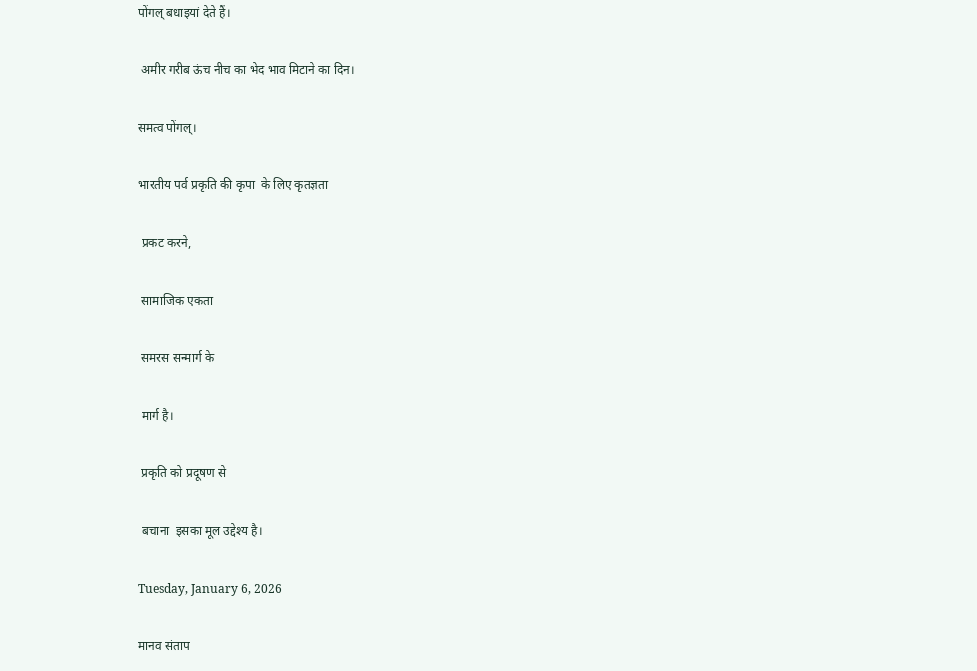पोंगल् बधाइयां देते हैं।

 अमीर गरीब ऊंच नीच का भेद भाव मिटाने का दिन।

समत्व पोंगल्।

भारतीय पर्व प्रकृति की कृपा  के लिए कृतज्ञता

 प्रकट करने,

 सामाजिक एकता

 समरस सन्मार्ग के

 मार्ग है।

 प्रकृति को प्रदूषण से

 बचाना  इसका मूल उद्देश्य है।

Tuesday, January 6, 2026

मानव संताप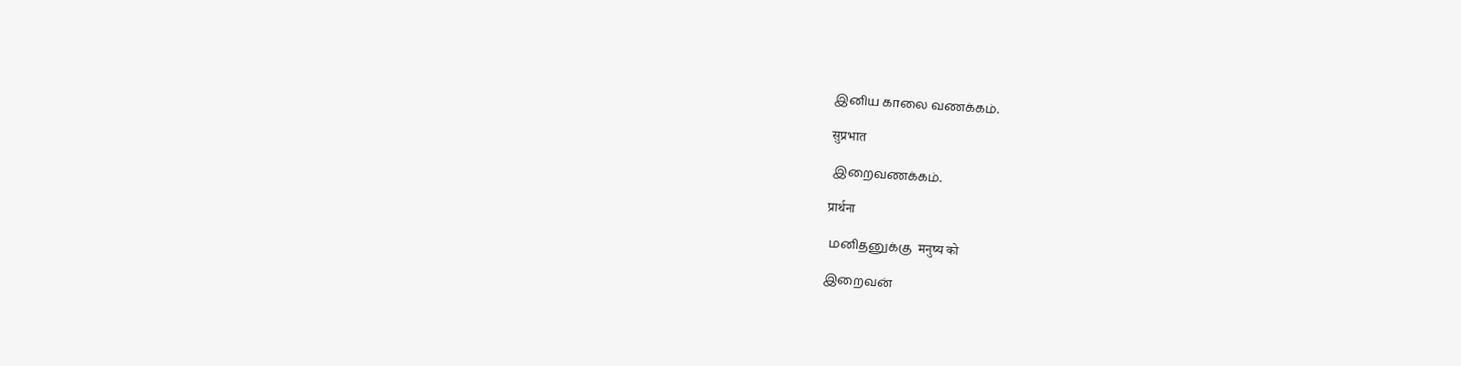இனிய காலை வணக்கம்.

सुप्रभात

 இறைவணக்கம்.

प्रार्थना

 மனிதனுக்கு  मनुष्य को

இறைவன்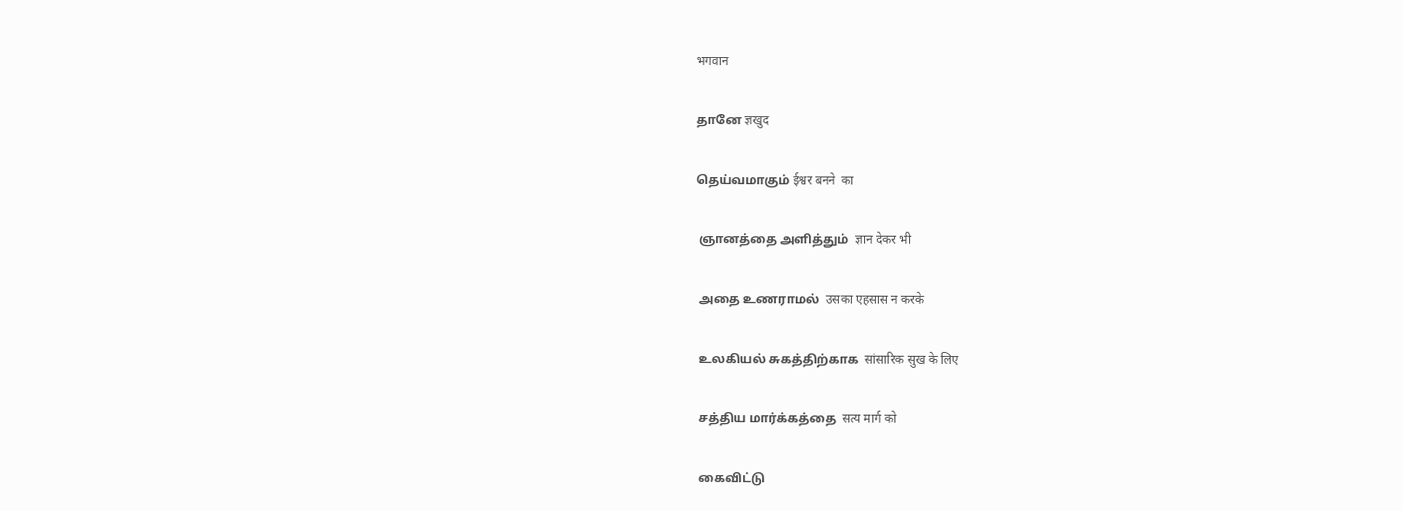भगवान

தானே ज्ञखुद

தெய்வமாகும் ईश्वर बनने  का

 ஞானத்தை அளித்தும்  ज्ञान देकर भी

 அதை உணராமல்  उसका एहसास न करके

 உலகியல் சுகத்திற்காக  सांसारिक सुख के लिए

 சத்திய மார்க்கத்தை  सत्य मार्ग को

 கைவிட்டு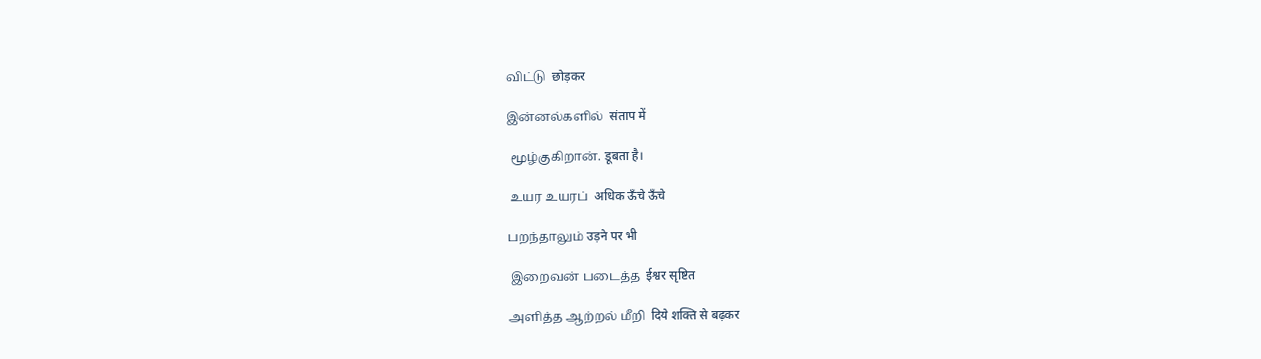விட்டு  छोड़कर

இன்னல்களில்  संताप में

 மூழ்குகிறான். डूबता है।

 உயர உயரப்  अधिक ऊँचे ऊँचे

பறந்தாலும் उड़ने पर भी

 இறைவன் படைத்த  ईश्वर सृष्टित

அளித்த ஆற்றல் மீறி  दिये शक्ति से बढ़कर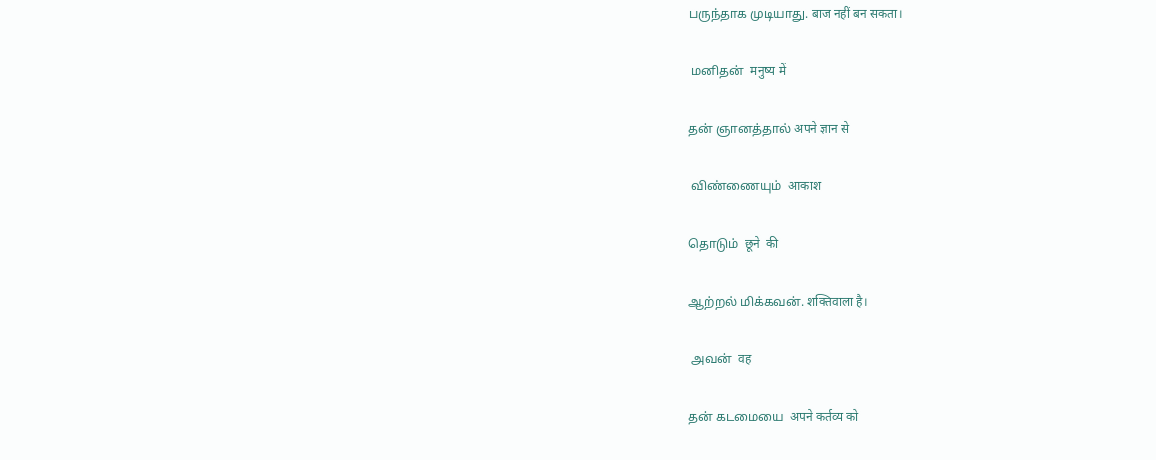பருந்தாக முடியாது. बाज नहीं बन सकता।

 மனிதன்  मनुष्य में

தன் ஞானத்தால் अपने ज्ञान से

 விண்ணையும்  आकाश

தொடும்  छूने  की

ஆற்றல் மிக்கவன். शक्तिवाला है।

 அவன்  वह

தன் கடமையை  अपने कर्तव्य को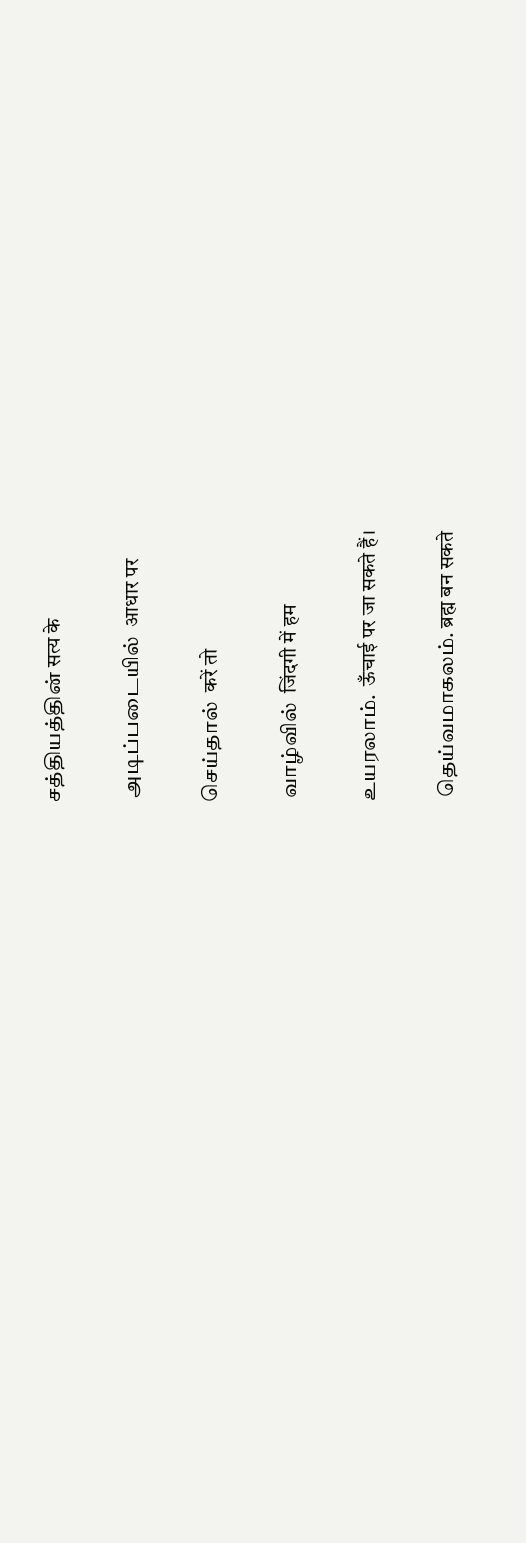சத்தியத்தின் सत्य के

 அடிப்படையில்  आधार पर

செய்தால்  करें तो

 வாழ்வில்  जिंदगी में हम

உயரலாம்.  ऊँचाई पर जा सकते हैं।

 தெய்வமாகலம். ब्रह्म बन सकते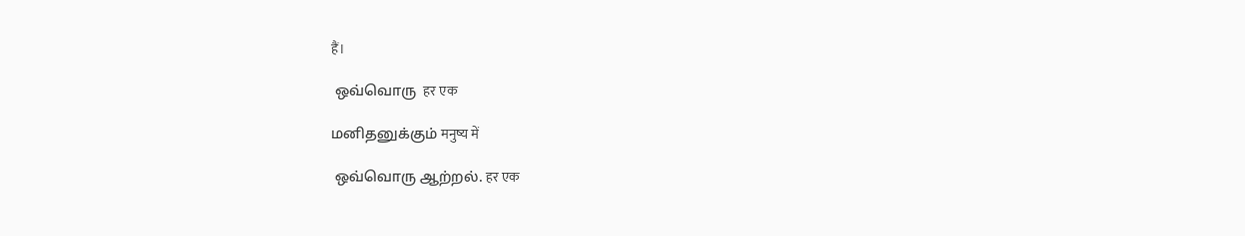हैं।

 ஒவ்வொரு  हर एक

மனிதனுக்கும் मनुष्य में

 ஒவ்வொரு ஆற்றல். हर एक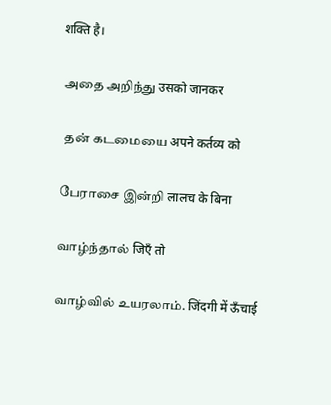शक्ति है।

 அதை அறிந்து उसको जानकर

  தன் கடமையை अपने कर्तव्य को

 பேராசை இன்றி लालच के बिना

 வாழ்ந்தால் जिएँ तो

 வாழ்வில் உயரலாம். जिंदगी में ऊँचाई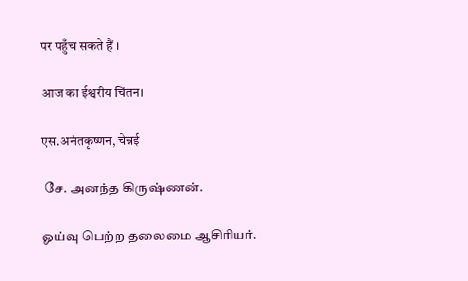पर पहुँच सकते हैं ।

आज का ईश्वरीय चिंतन।

एस.अनंतकृष्णन, चेन्नई

 சே. அனந்த கிருஷ்ணன்.

ஓய்வு பெற்ற தலைமை ஆசிரியர்.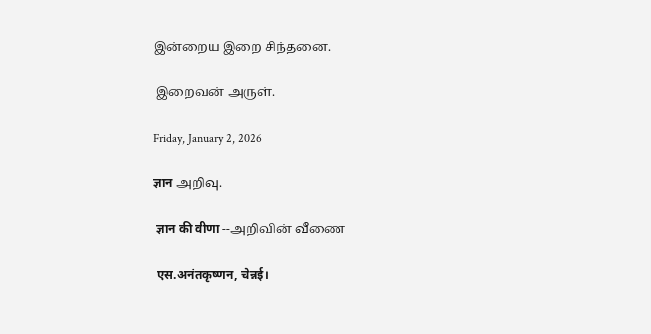இன்றைய இறை சிந்தனை.

 இறைவன் அருள்.

Friday, January 2, 2026

ज्ञान அறிவு.

 ज्ञान की वीणा --அறிவின் வீணை

 एस.अनंतकृष्णन, चेन्नई।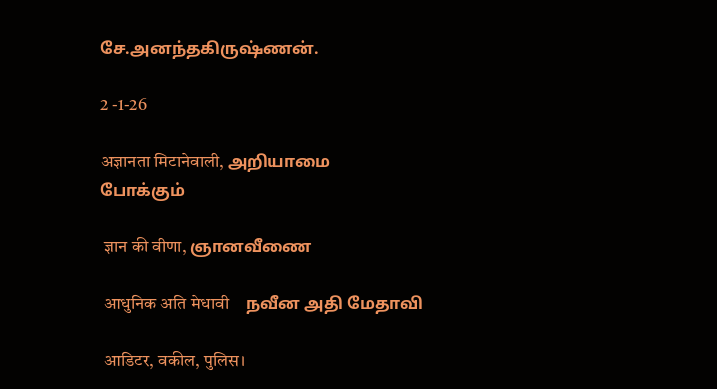சே.அனந்தகிருஷ்ணன்.

2 -1-26

अज्ञानता मिटानेवाली, அறியாமை   போக்கும்

 ज्ञान की वीणा, ஞானவீணை

 आधुनिक अति मेधावी    நவீன அதி மேதாவி

 आडिटर, वकील, पुलिस।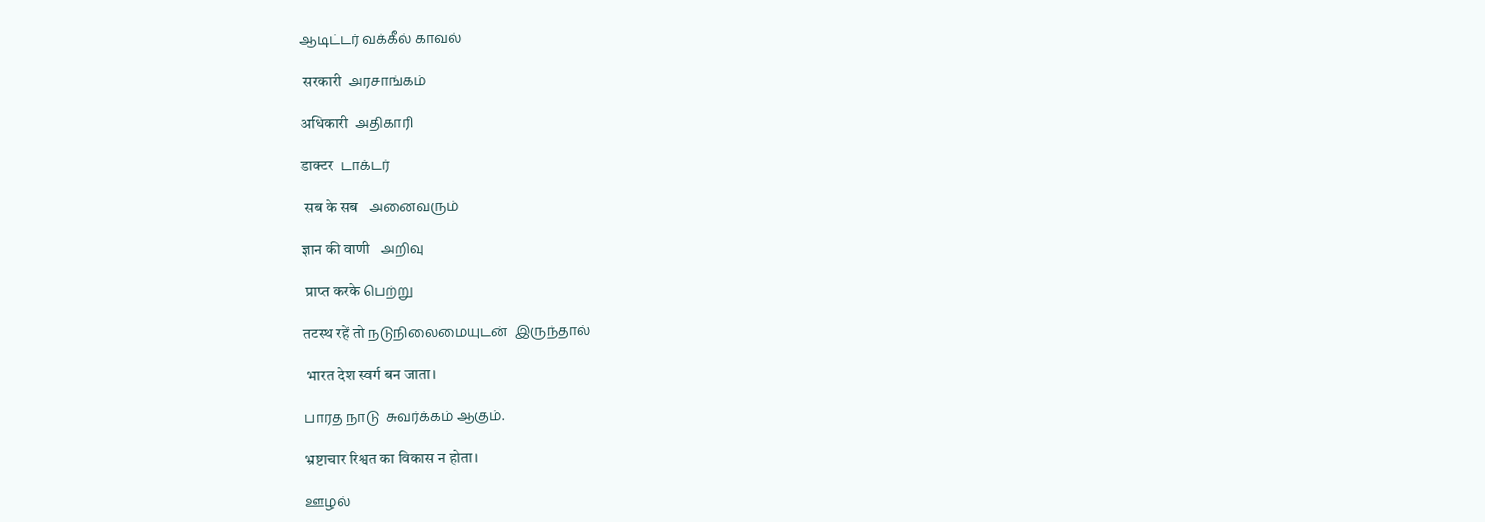ஆடிட்டர் வக்கீல் காவல்

 सरकारी  அரசாங்கம்

अधिकारी  அதிகாரி

डाक्टर  டாக்டர்

 सब के सब   அனைவரும்

ज्ञान की वाणी   அறிவு

 प्राप्त करके பெற்று

तटस्थ रहें तो நடுநிலைமையுடன்  இருந்தால்

 भारत देश स्वर्ग बन जाता।

பாரத நாடு  சுவர்க்கம் ஆகும்.

भ्रष्टाचार रिश्वत का विकास न होता।

ஊழல்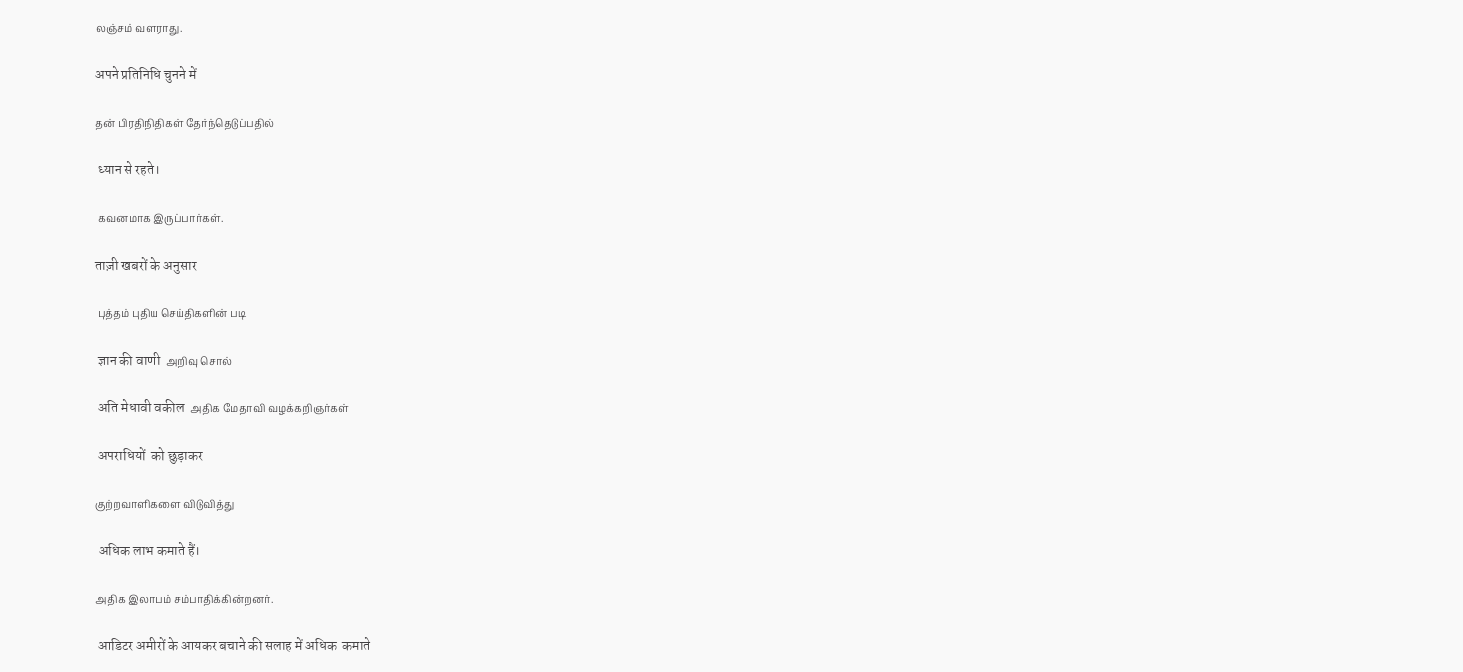லஞ்சம் வளராது.

अपने प्रतिनिधि चुनने में

தன் பிரதிநிதிகள் தேர்ந்தெடுப்பதில்

 ध्यान से रहते।

 கவனமாக இருப்பார்கள்.

ताज़ी खबरों के अनुसार

 புத்தம் புதிய செய்திகளின் படி

 ज्ञान की वाणी  அறிவு சொல்

 अति मेधावी वकील  அதிக மேதாவி வழக்கறிஞர்கள்

 अपराधियों  को छुड़ाकर

குற்றவாளிகளை விடுவித்து

 अधिक लाभ कमाते हैं।

அதிக இலாபம் சம்பாதிக்கின்றனர்.

 आडिटर अमीरों के आयकर बचाने की सलाह में अधिक  कमाते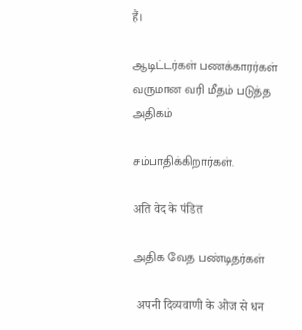हैं।

ஆடிட்டர்கள் பணக்காரர்கள் வருமான வரி மீதம் படுத்த அதிகம்

சம்பாதிக்கிறார்கள்.

अति वेद के पंडित

அதிக வேத பண்டிதர்கள்

 अपनी दिव्यवाणी के ओज से धन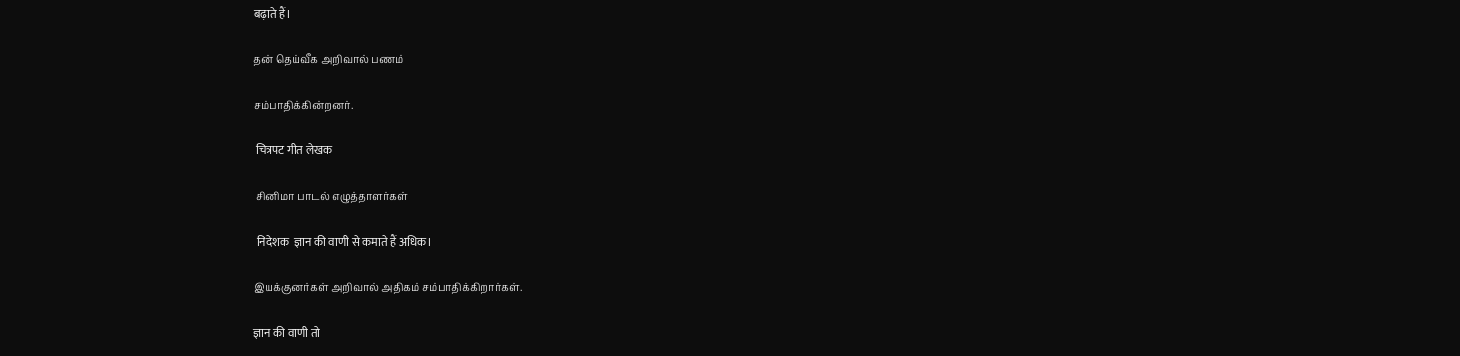बढ़ाते हैं।

தன் தெய்வீக அறிவால் பணம்

சம்பாதிக்கின்றனர்.

 चित्रपट गीत लेखक

 சினிமா பாடல் எழுத்தாளர்கள்

 निदेशक  ज्ञान की वाणी से कमाते हैं अधिक।

இயக்குனர்கள் அறிவால் அதிகம் சம்பாதிக்கிறார்கள்.

ज्ञान की वाणी तो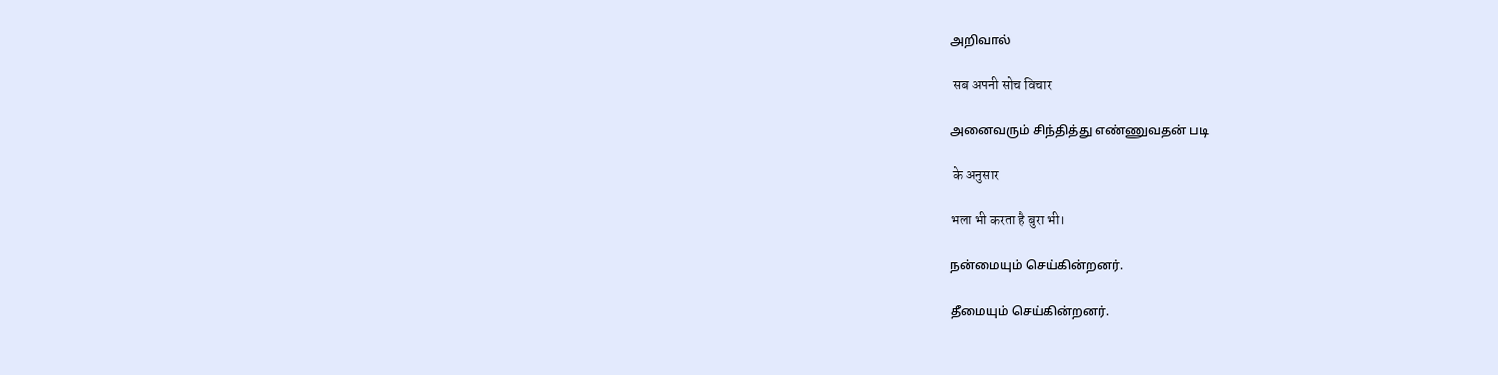அறிவால்

 सब अपनी सोच विचार

அனைவரும் சிந்தித்து எண்ணுவதன் படி

 के अनुसार

भला भी करता है बुरा भी।

நன்மையும் செய்கின்றனர்.

தீமையும் செய்கின்றனர்.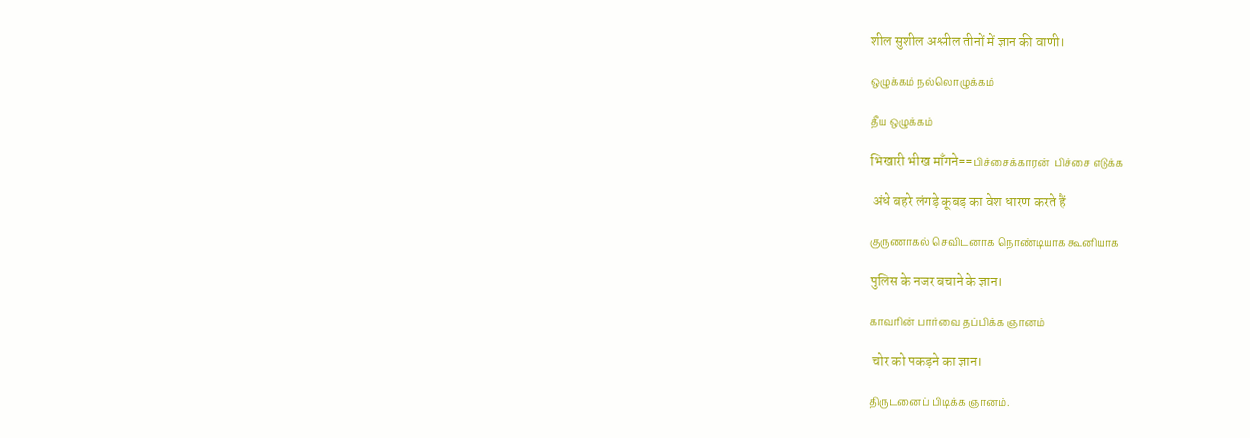शील सुशील अश्लील तीनों में ज्ञान की वाणी।

ஒழுக்கம் நல்லொழுக்கம்

தீய ஒழுக்கம்

भिखारी भीख माँगने==பிச்சைக்காரன்  பிச்சை எடுக்க

 अंधे बहरे लंगड़े कूबड़ का वेश धारण करते हैं

குருணாகல் செவிடனாக நொண்டியாக கூனியாக

पुलिस के नजर बचाने के ज्ञान।

காவரின் பார்வை தப்பிக்க ஞானம்

 चोर को पकड़ने का ज्ञान।

திருடனைப் பிடிக்க ஞானம்.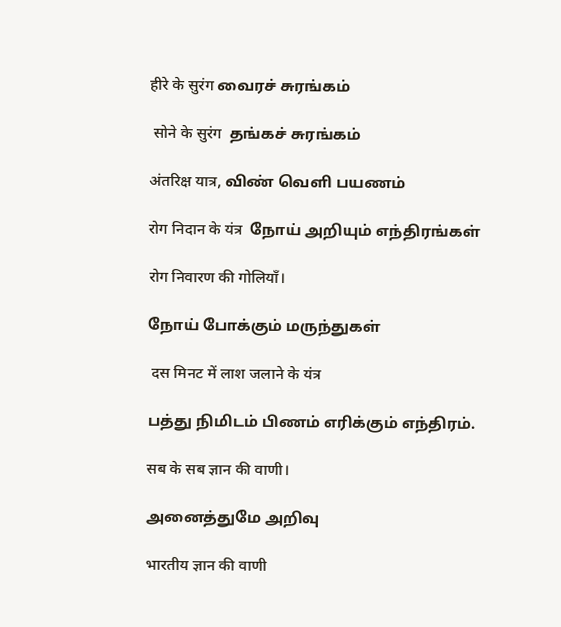हीरे के सुरंग வைரச் சுரங்கம்

 सोने के सुरंग  தங்கச் சுரங்கம்

अंतरिक्ष यात्र, விண் வெளி பயணம்

रोग निदान के यंत्र  நோய் அறியும் எந்திரங்கள்

रोग निवारण की गोलियाँ।

நோய் போக்கும் மருந்துகள்

 दस मिनट में लाश जलाने के यंत्र

பத்து நிமிடம் பிணம் எரிக்கும் எந்திரம்.

सब के सब ज्ञान की वाणी।

அனைத்துமே அறிவு

भारतीय ज्ञान की वाणी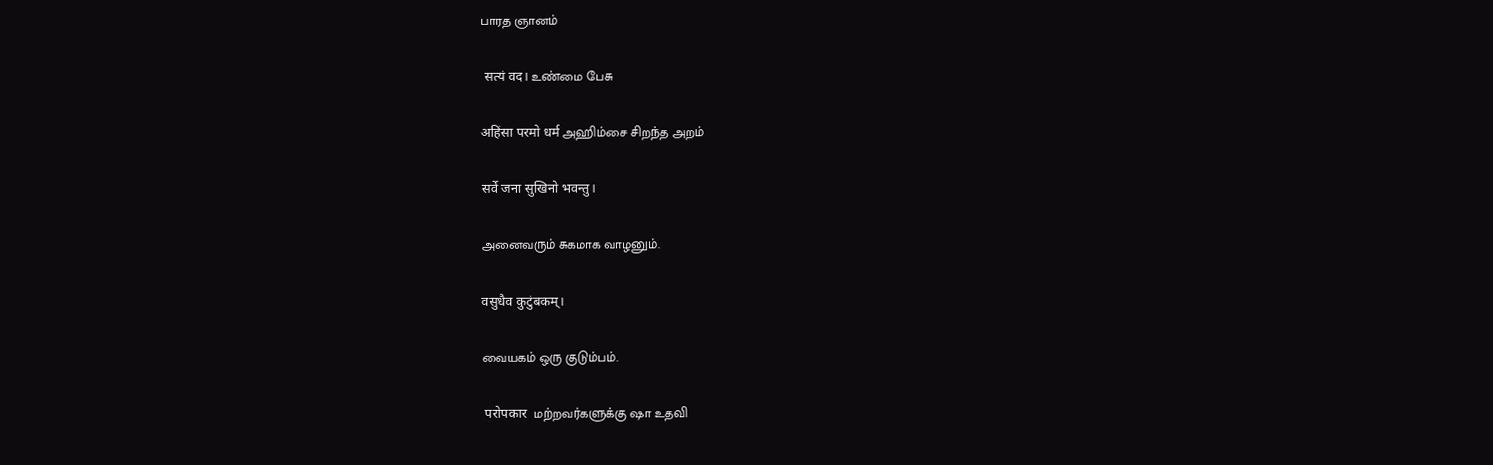பாரத ஞானம்

 सत्यं वद। உண்மை பேசு

अहिंसा परमो धर्म அஹிம்சை சிறந்த அறம்

सर्वे जना सुखिनो भवन्तु।

அனைவரும் சுகமாக வாழனும்.

वसुधैव कुटुंबकम्।

வையகம் ஒரு குடும்பம்.

 परोपकार  மற்றவர்களுக்கு ஷா உதவி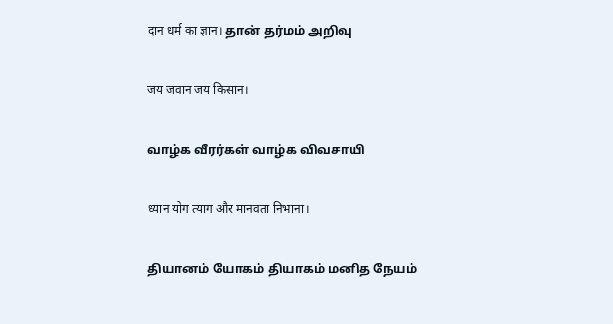दान धर्म का ज्ञान। தான் தர்மம் அறிவு

जय जवान जय किसान।

வாழ்க வீரர்கள் வாழ்க விவசாயி

ध्यान योग त्याग और मानवता निभाना।

தியானம் யோகம் தியாகம் மனித நேயம்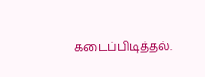கடைப்பிடித்தல்.